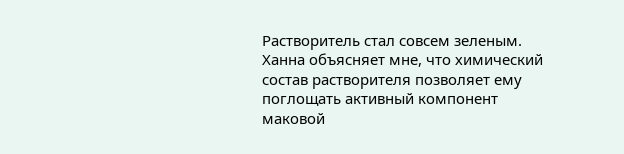Растворитель стал совсем зеленым. Ханна объясняет мне, что химический состав растворителя позволяет ему поглощать активный компонент маковой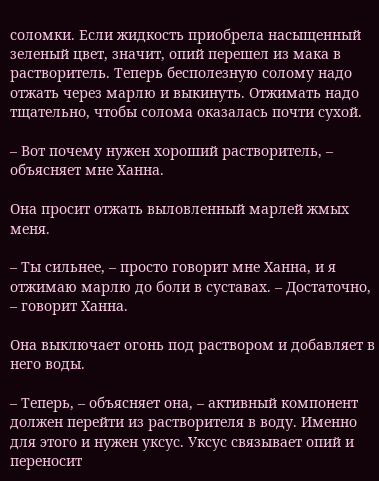соломки. Если жидкость приобрела насыщенный зеленый цвет, значит, опий перешел из мака в растворитель. Теперь бесполезную солому надо отжать через марлю и выкинуть. Отжимать надо тщательно, чтобы солома оказалась почти сухой.

– Вот почему нужен хороший растворитель, – объясняет мне Ханна.

Она просит отжать выловленный марлей жмых меня.

– Ты сильнее, – просто говорит мне Ханна, и я отжимаю марлю до боли в суставах. – Достаточно, – говорит Ханна.

Она выключает огонь под раствором и добавляет в него воды.

– Теперь, – объясняет она, – активный компонент должен перейти из растворителя в воду. Именно для этого и нужен уксус. Уксус связывает опий и переносит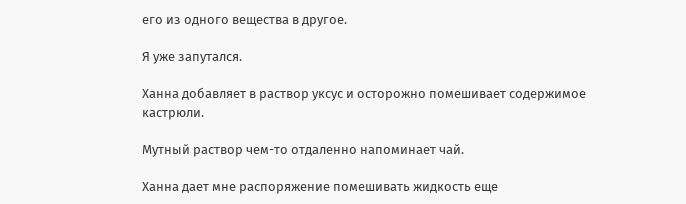его из одного вещества в другое.

Я уже запутался.

Ханна добавляет в раствор уксус и осторожно помешивает содержимое кастрюли.

Мутный раствор чем-то отдаленно напоминает чай.

Ханна дает мне распоряжение помешивать жидкость еще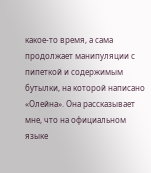какое-то время, а сама продолжает манипуляции с пипеткой и содержимым бутылки, на которой написано «Олейна». Она рассказывает мне, что на официальном языке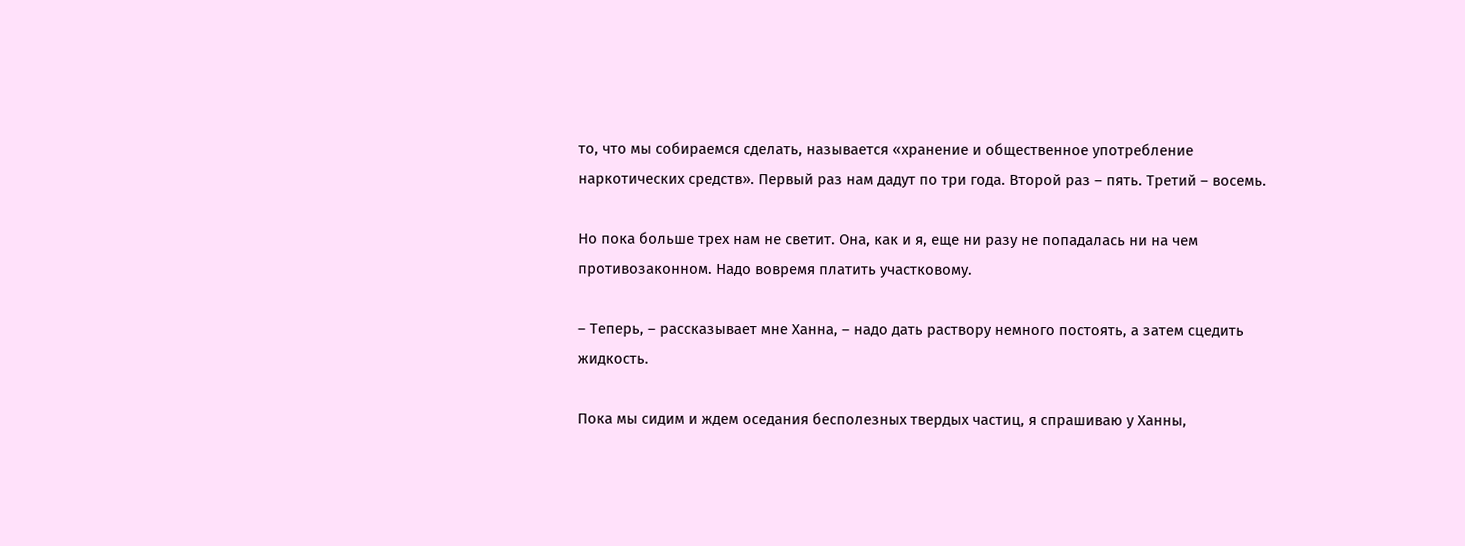то, что мы собираемся сделать, называется «хранение и общественное употребление наркотических средств». Первый раз нам дадут по три года. Второй раз – пять. Третий – восемь.

Но пока больше трех нам не светит. Она, как и я, еще ни разу не попадалась ни на чем противозаконном. Надо вовремя платить участковому.

– Теперь, – рассказывает мне Ханна, – надо дать раствору немного постоять, а затем сцедить жидкость.

Пока мы сидим и ждем оседания бесполезных твердых частиц, я спрашиваю у Ханны,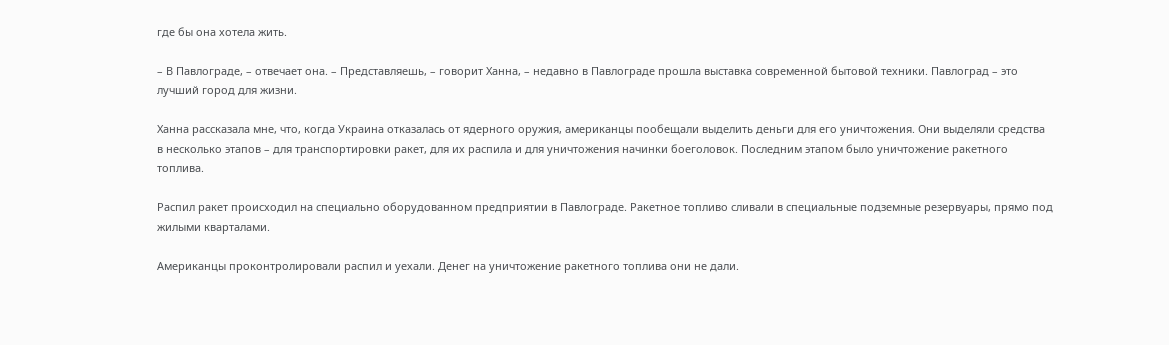где бы она хотела жить.

– В Павлограде, – отвечает она. – Представляешь, – говорит Ханна, – недавно в Павлограде прошла выставка современной бытовой техники. Павлоград – это лучший город для жизни.

Ханна рассказала мне, что, когда Украина отказалась от ядерного оружия, американцы пообещали выделить деньги для его уничтожения. Они выделяли средства в несколько этапов – для транспортировки ракет, для их распила и для уничтожения начинки боеголовок. Последним этапом было уничтожение ракетного топлива.

Распил ракет происходил на специально оборудованном предприятии в Павлограде. Ракетное топливо сливали в специальные подземные резервуары, прямо под жилыми кварталами.

Американцы проконтролировали распил и уехали. Денег на уничтожение ракетного топлива они не дали.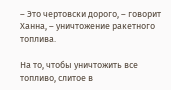– Это чертовски дорого, – говорит Ханна, – уничтожение ракетного топлива.

На то, чтобы уничтожить все топливо, слитое в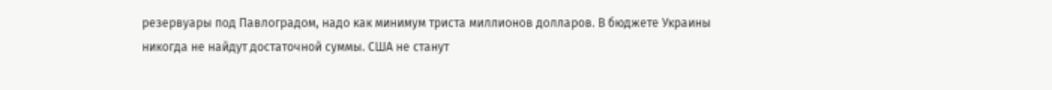резервуары под Павлоградом, надо как минимум триста миллионов долларов. В бюджете Украины никогда не найдут достаточной суммы. США не станут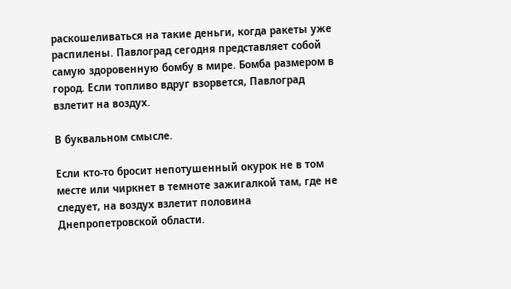раскошеливаться на такие деньги, когда ракеты уже распилены. Павлоград сегодня представляет собой самую здоровенную бомбу в мире. Бомба размером в город. Если топливо вдруг взорвется, Павлоград взлетит на воздух.

В буквальном смысле.

Если кто-то бросит непотушенный окурок не в том месте или чиркнет в темноте зажигалкой там, где не следует, на воздух взлетит половина Днепропетровской области.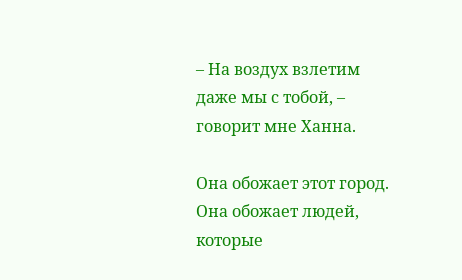– На воздух взлетим даже мы с тобой, – говорит мне Ханна.

Она обожает этот город. Она обожает людей, которые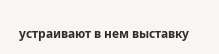устраивают в нем выставку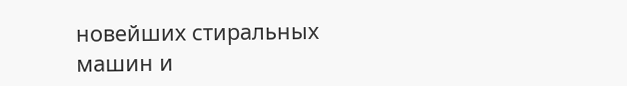новейших стиральных машин и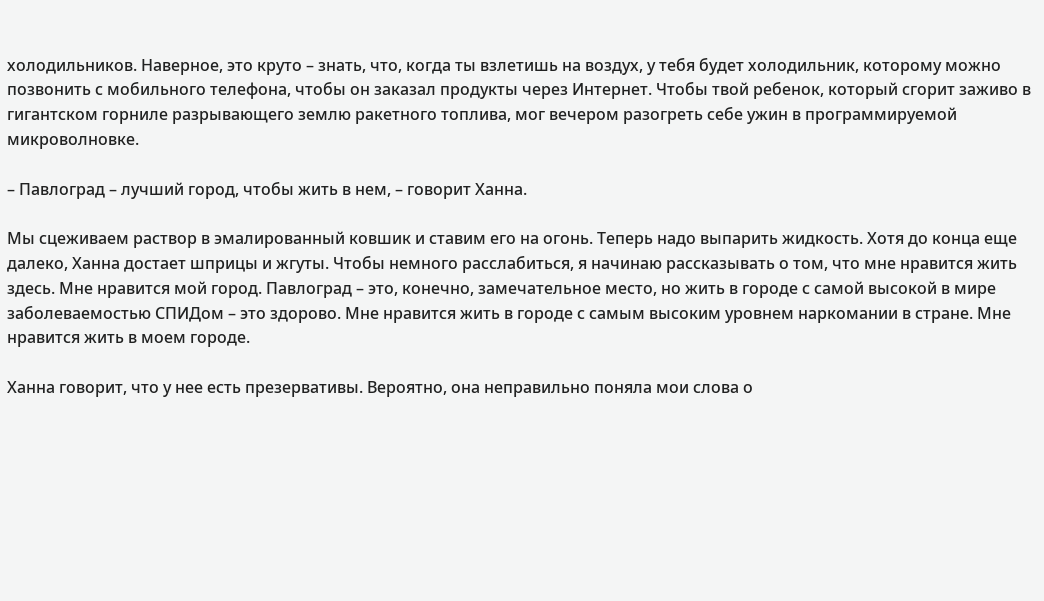холодильников. Наверное, это круто – знать, что, когда ты взлетишь на воздух, у тебя будет холодильник, которому можно позвонить с мобильного телефона, чтобы он заказал продукты через Интернет. Чтобы твой ребенок, который сгорит заживо в гигантском горниле разрывающего землю ракетного топлива, мог вечером разогреть себе ужин в программируемой микроволновке.

– Павлоград – лучший город, чтобы жить в нем, – говорит Ханна.

Мы сцеживаем раствор в эмалированный ковшик и ставим его на огонь. Теперь надо выпарить жидкость. Хотя до конца еще далеко, Ханна достает шприцы и жгуты. Чтобы немного расслабиться, я начинаю рассказывать о том, что мне нравится жить здесь. Мне нравится мой город. Павлоград – это, конечно, замечательное место, но жить в городе с самой высокой в мире заболеваемостью СПИДом – это здорово. Мне нравится жить в городе с самым высоким уровнем наркомании в стране. Мне нравится жить в моем городе.

Ханна говорит, что у нее есть презервативы. Вероятно, она неправильно поняла мои слова о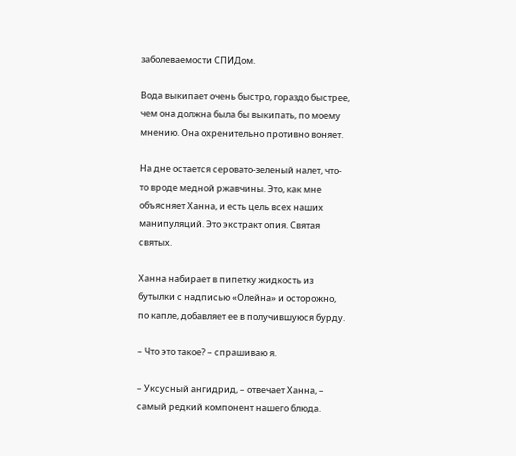заболеваемости СПИДом.

Вода выкипает очень быстро, гораздо быстрее, чем она должна была бы выкипать, по моему мнению. Она охренительно противно воняет.

На дне остается серовато-зеленый налет, что-то вроде медной ржавчины. Это, как мне объясняет Ханна, и есть цель всех наших манипуляций. Это экстракт опия. Святая святых.

Ханна набирает в пипетку жидкость из бутылки с надписью «Олейна» и осторожно, по капле, добавляет ее в получившуюся бурду.

– Что это такое? – спрашиваю я.

– Уксусный ангидрид, – отвечает Ханна, – самый редкий компонент нашего блюда.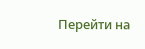Перейти на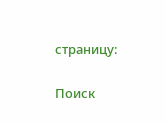страницу:

Поиск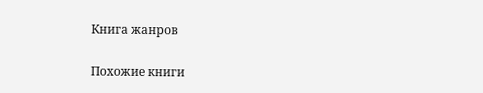Книга жанров

Похожие книги